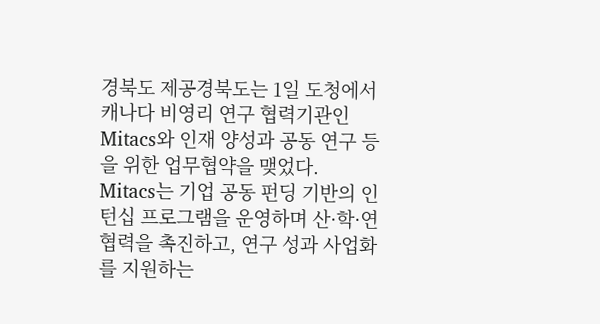경북도 제공경북도는 1일 도청에서 캐나다 비영리 연구 협력기관인 Mitacs와 인재 양성과 공동 연구 등을 위한 업무협약을 맺었다.
Mitacs는 기업 공동 펀딩 기반의 인턴십 프로그램을 운영하며 산·학·연 협력을 촉진하고, 연구 성과 사업화를 지원하는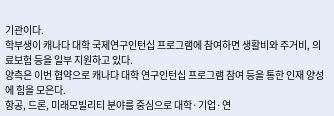기관이다.
학부생이 캐나다 대학 국제연구인턴십 프로그램에 참여하면 생활비와 주거비, 의료보험 등을 일부 지원하고 있다.
양측은 이번 협약으로 캐나다 대학 연구인턴십 프로그램 참여 등을 통한 인재 양성에 힘을 모은다.
항공, 드론, 미래모빌리티 분야를 중심으로 대학·기업·연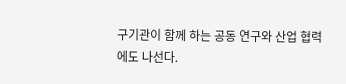구기관이 함께 하는 공동 연구와 산업 협력에도 나선다.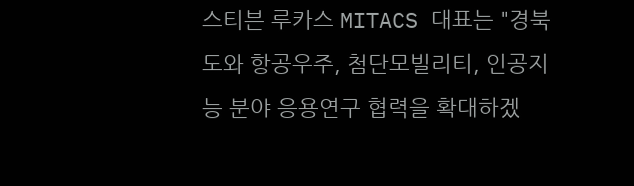스티븐 루카스 MITACS 대표는 "경북도와 항공우주, 첨단모빌리티, 인공지능 분야 응용연구 협력을 확대하겠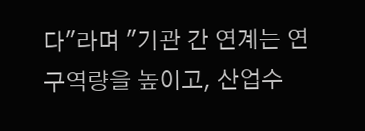다"라며 "기관 간 연계는 연구역량을 높이고, 산업수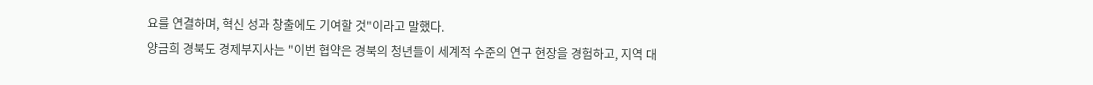요를 연결하며, 혁신 성과 창출에도 기여할 것"이라고 말했다.
양금희 경북도 경제부지사는 "이번 협약은 경북의 청년들이 세계적 수준의 연구 현장을 경험하고, 지역 대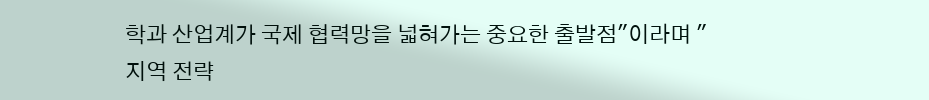학과 산업계가 국제 협력망을 넓혀가는 중요한 출발점"이라며 "지역 전략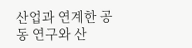산업과 연계한 공동 연구와 산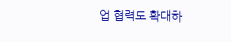업 협력도 확대하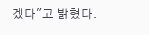겠다"고 밝혔다.